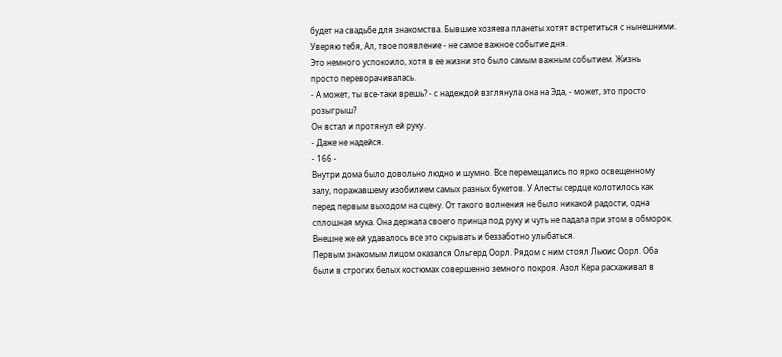будет на свадьбе для знакомства. Бывшие хозяева планеты хотят встретиться с нынешними.
Уверяю тебя, Ал, твое появление - не самое важное событие дня.
Это немного успокоило, хотя в ее жизни это было самым важным событием. Жизнь
просто переворачивалась.
- А может, ты все-таки врешь? - с надеждой взглянула она на Эда, - может, это просто
розыгрыш?
Он встал и протянул ей руку.
- Даже не надейся.
- 166 -
Внутри дома было довольно людно и шумно. Все перемещались по ярко освещенному
залу, поражавшему изобилием самых разных букетов. У Алесты сердце колотилось как
перед первым выходом на сцену. От такого волнения не было никакой радости, одна
сплошная мука. Она держала своего принца под руку и чуть не падала при этом в обморок.
Внешне же ей удавалось все это скрывать и беззаботно улыбаться.
Первым знакомым лицом оказался Ольгерд Оорл. Рядом с ним стоял Льюис Оорл. Оба
были в строгих белых костюмах совершенно земного покроя. Азол Кера расхаживал в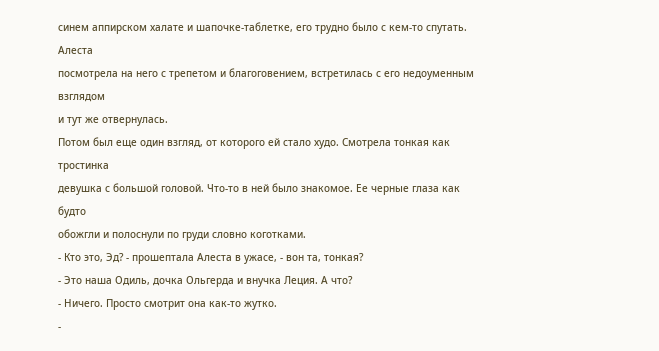синем аппирском халате и шапочке-таблетке, его трудно было с кем-то спутать. Алеста
посмотрела на него с трепетом и благоговением, встретилась с его недоуменным взглядом
и тут же отвернулась.
Потом был еще один взгляд, от которого ей стало худо. Смотрела тонкая как тростинка
девушка с большой головой. Что-то в ней было знакомое. Ее черные глаза как будто
обожгли и полоснули по груди словно коготками.
- Кто это, Эд? - прошептала Алеста в ужасе, - вон та, тонкая?
- Это наша Одиль, дочка Ольгерда и внучка Леция. А что?
- Ничего. Просто смотрит она как-то жутко.
-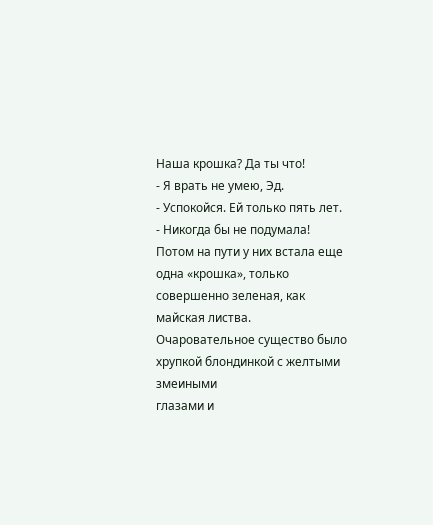Наша крошка? Да ты что!
- Я врать не умею, Эд.
- Успокойся. Ей только пять лет.
- Никогда бы не подумала!
Потом на пути у них встала еще одна «крошка», только совершенно зеленая, как
майская листва. Очаровательное существо было хрупкой блондинкой с желтыми змеиными
глазами и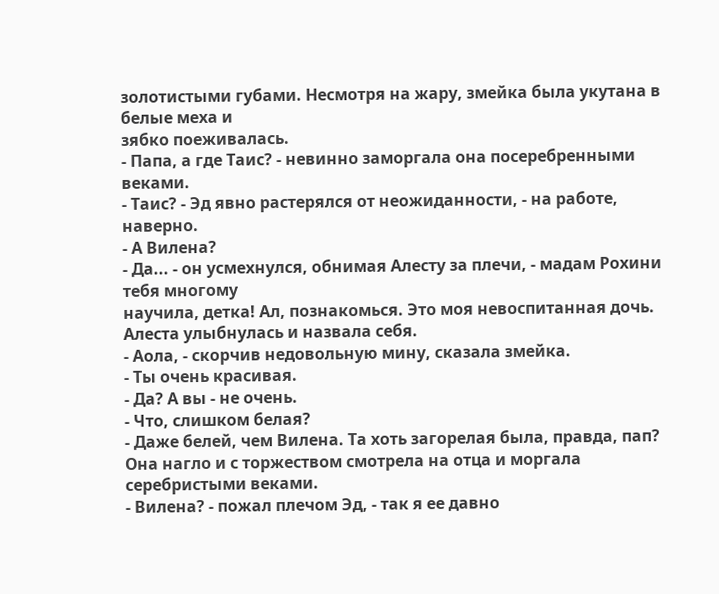золотистыми губами. Несмотря на жару, змейка была укутана в белые меха и
зябко поеживалась.
- Папа, а где Таис? - невинно заморгала она посеребренными веками.
- Таис? - Эд явно растерялся от неожиданности, - на работе, наверно.
- А Вилена?
- Да... - он усмехнулся, обнимая Алесту за плечи, - мадам Рохини тебя многому
научила, детка! Ал, познакомься. Это моя невоспитанная дочь.
Алеста улыбнулась и назвала себя.
- Аола, - скорчив недовольную мину, сказала змейка.
- Ты очень красивая.
- Да? А вы - не очень.
- Что, слишком белая?
- Даже белей, чем Вилена. Та хоть загорелая была, правда, пап?
Она нагло и с торжеством смотрела на отца и моргала серебристыми веками.
- Вилена? - пожал плечом Эд, - так я ее давно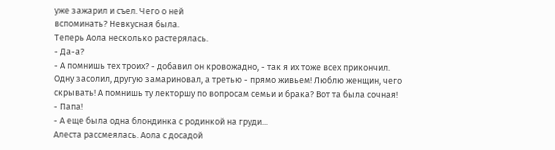уже зажарил и съел. Чего о ней
вспоминать? Невкусная была.
Теперь Аола несколько растерялась.
- Да-а?
- А помнишь тех троих? - добавил он кровожадно, - так я их тоже всех прикончил.
Одну засолил, другую замариновал, а третью - прямо живьем! Люблю женщин, чего
скрывать! А помнишь ту лекторшу по вопросам семьи и брака? Вот та была сочная!
- Папа!
- А еще была одна блондинка с родинкой на груди...
Алеста рассмеялась. Аола с досадой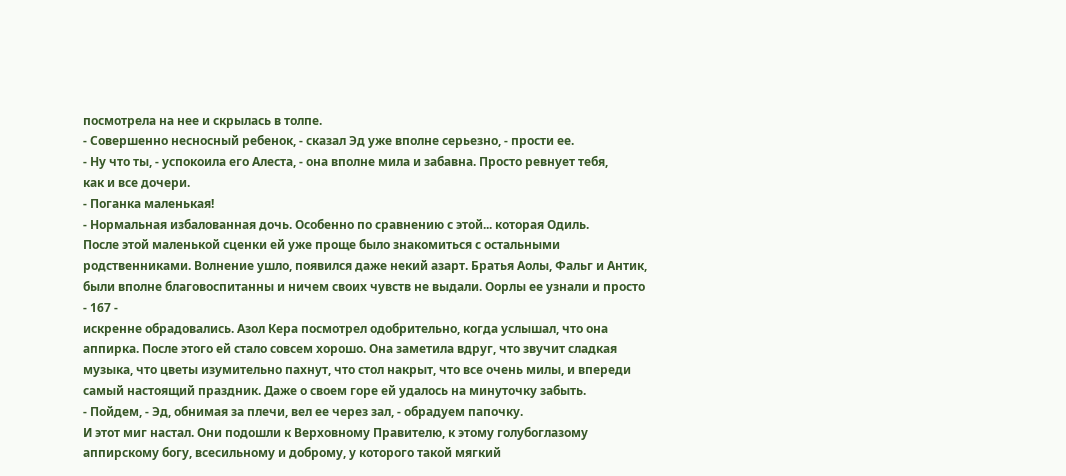посмотрела на нее и скрылась в толпе.
- Совершенно несносный ребенок, - сказал Эд уже вполне серьезно, - прости ее.
- Ну что ты, - успокоила его Алеста, - она вполне мила и забавна. Просто ревнует тебя,
как и все дочери.
- Поганка маленькая!
- Нормальная избалованная дочь. Особенно по сравнению с этой... которая Одиль.
После этой маленькой сценки ей уже проще было знакомиться с остальными
родственниками. Волнение ушло, появился даже некий азарт. Братья Аолы, Фальг и Антик,
были вполне благовоспитанны и ничем своих чувств не выдали. Оорлы ее узнали и просто
- 167 -
искренне обрадовались. Азол Кера посмотрел одобрительно, когда услышал, что она
аппирка. После этого ей стало совсем хорошо. Она заметила вдруг, что звучит сладкая
музыка, что цветы изумительно пахнут, что стол накрыт, что все очень милы, и впереди
самый настоящий праздник. Даже о своем горе ей удалось на минуточку забыть.
- Пойдем, - Эд, обнимая за плечи, вел ее через зал, - обрадуем папочку.
И этот миг настал. Они подошли к Верховному Правителю, к этому голубоглазому
аппирскому богу, всесильному и доброму, у которого такой мягкий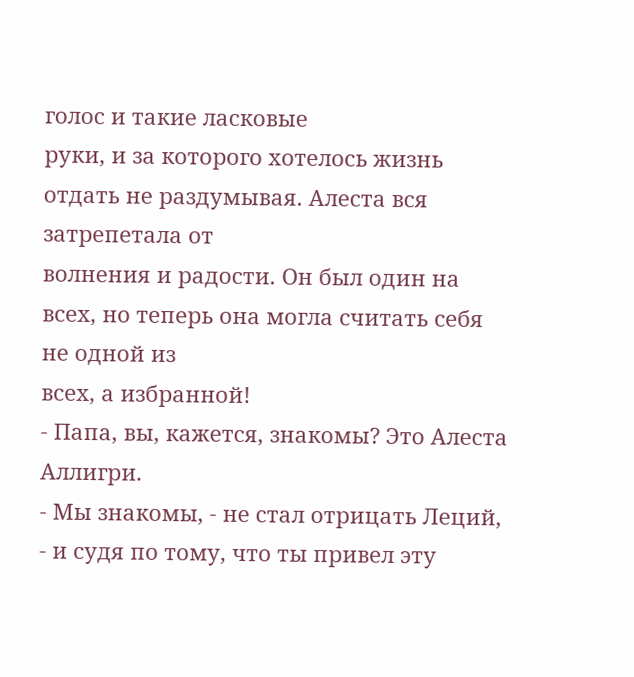голос и такие ласковые
руки, и за которого хотелось жизнь отдать не раздумывая. Алеста вся затрепетала от
волнения и радости. Он был один на всех, но теперь она могла считать себя не одной из
всех, а избранной!
- Папа, вы, кажется, знакомы? Это Алеста Аллигри.
- Мы знакомы, - не стал отрицать Леций, - и судя по тому, что ты привел эту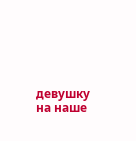девушку
на наше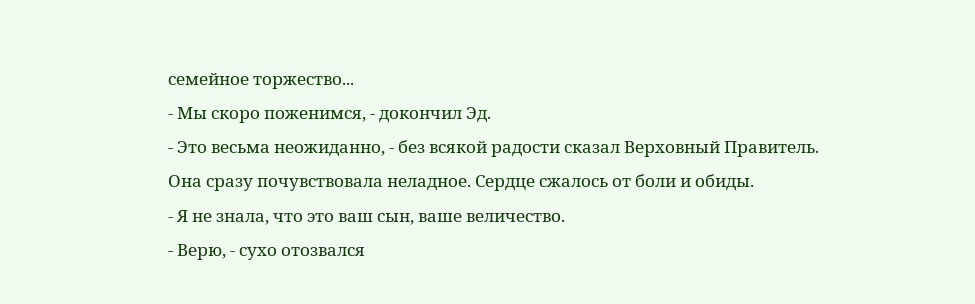семейное торжество...
- Мы скоро поженимся, - докончил Эд.
- Это весьма неожиданно, - без всякой радости сказал Верховный Правитель.
Она сразу почувствовала неладное. Сердце сжалось от боли и обиды.
- Я не знала, что это ваш сын, ваше величество.
- Верю, - сухо отозвался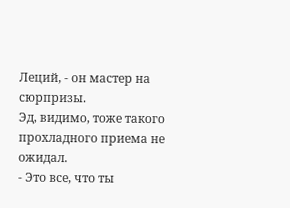Леций, - он мастер на сюрпризы.
Эд, видимо, тоже такого прохладного приема не ожидал.
- Это все, что ты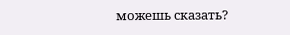можешь сказать?